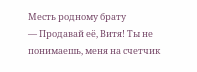Месть родному брату
— Продавай её, Витя! Ты не понимаешь, меня на счетчик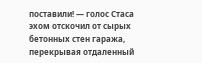поставили! — голос Стаса эхом отскочил от сырых бетонных стен гаража, перекрывая отдаленный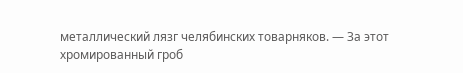металлический лязг челябинских товарняков. — За этот хромированный гроб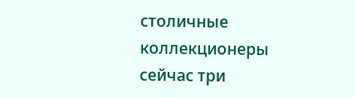столичные коллекционеры сейчас три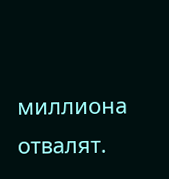миллиона отвалят.